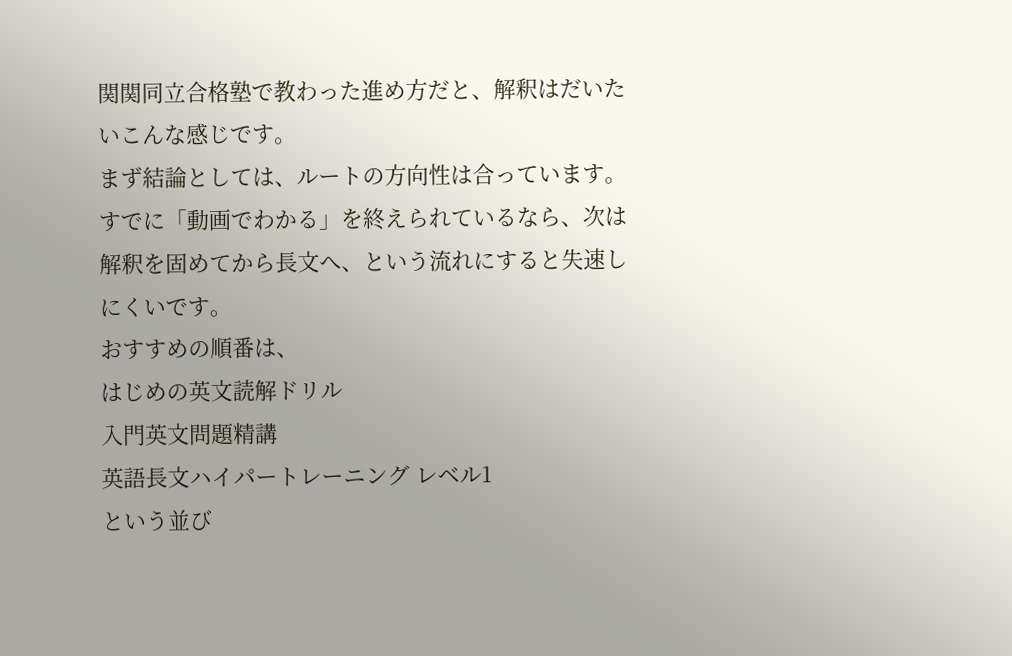関関同立合格塾で教わった進め方だと、解釈はだいたいこんな感じです。
まず結論としては、ルートの方向性は合っています。すでに「動画でわかる」を終えられているなら、次は解釈を固めてから長文へ、という流れにすると失速しにくいです。
おすすめの順番は、
はじめの英文読解ドリル
入門英文問題精講
英語長文ハイパートレーニング レベル1
という並び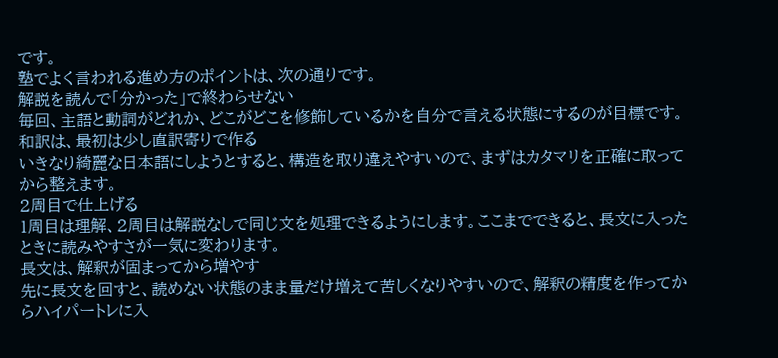です。
塾でよく言われる進め方のポイントは、次の通りです。
解説を読んで「分かった」で終わらせない
毎回、主語と動詞がどれか、どこがどこを修飾しているかを自分で言える状態にするのが目標です。
和訳は、最初は少し直訳寄りで作る
いきなり綺麗な日本語にしようとすると、構造を取り違えやすいので、まずはカタマリを正確に取ってから整えます。
2周目で仕上げる
1周目は理解、2周目は解説なしで同じ文を処理できるようにします。ここまでできると、長文に入ったときに読みやすさが一気に変わります。
長文は、解釈が固まってから増やす
先に長文を回すと、読めない状態のまま量だけ増えて苦しくなりやすいので、解釈の精度を作ってからハイパートレに入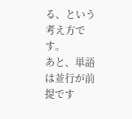る、という考え方です。
あと、単語は並行が前提です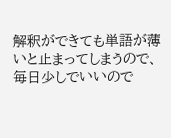解釈ができても単語が薄いと止まってしまうので、毎日少しでいいので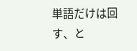単語だけは回す、と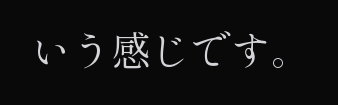いう感じです。